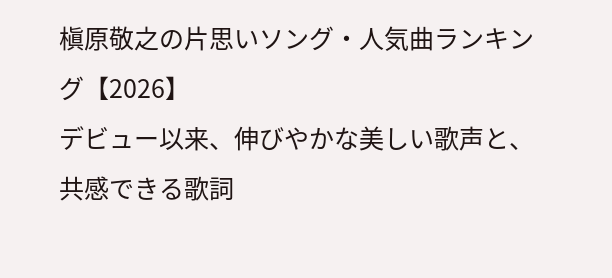槇原敬之の片思いソング・人気曲ランキング【2026】
デビュー以来、伸びやかな美しい歌声と、共感できる歌詞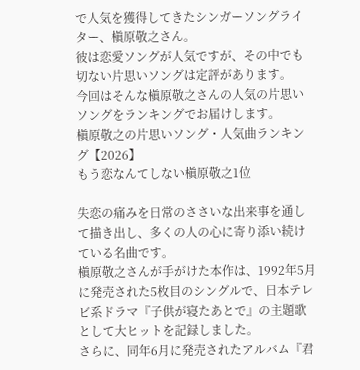で人気を獲得してきたシンガーソングライター、槇原敬之さん。
彼は恋愛ソングが人気ですが、その中でも切ない片思いソングは定評があります。
今回はそんな槇原敬之さんの人気の片思いソングをランキングでお届けします。
槇原敬之の片思いソング・人気曲ランキング【2026】
もう恋なんてしない槇原敬之1位

失恋の痛みを日常のささいな出来事を通して描き出し、多くの人の心に寄り添い続けている名曲です。
槇原敬之さんが手がけた本作は、1992年5月に発売された5枚目のシングルで、日本テレビ系ドラマ『子供が寝たあとで』の主題歌として大ヒットを記録しました。
さらに、同年6月に発売されたアルバム『君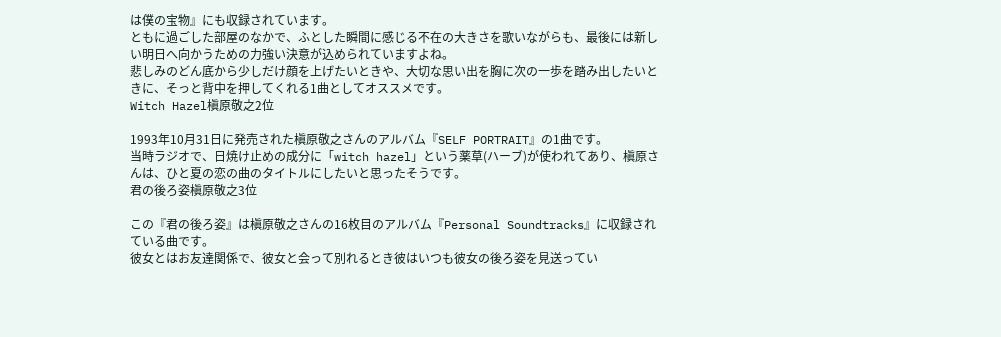は僕の宝物』にも収録されています。
ともに過ごした部屋のなかで、ふとした瞬間に感じる不在の大きさを歌いながらも、最後には新しい明日へ向かうための力強い決意が込められていますよね。
悲しみのどん底から少しだけ顔を上げたいときや、大切な思い出を胸に次の一歩を踏み出したいときに、そっと背中を押してくれる1曲としてオススメです。
Witch Hazel槇原敬之2位

1993年10月31日に発売された槇原敬之さんのアルバム『SELF PORTRAIT』の1曲です。
当時ラジオで、日焼け止めの成分に「witch hazel」という薬草(ハーブ)が使われてあり、槇原さんは、ひと夏の恋の曲のタイトルにしたいと思ったそうです。
君の後ろ姿槇原敬之3位

この『君の後ろ姿』は槇原敬之さんの16枚目のアルバム『Personal Soundtracks』に収録されている曲です。
彼女とはお友達関係で、彼女と会って別れるとき彼はいつも彼女の後ろ姿を見送ってい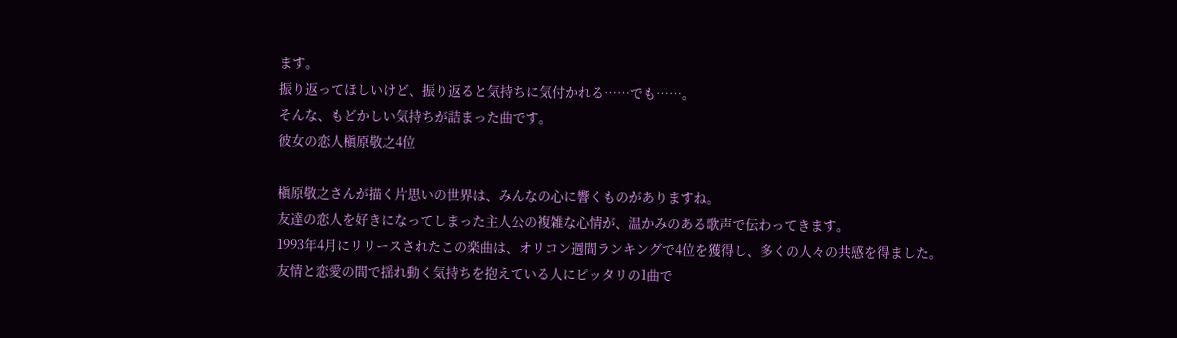ます。
振り返ってほしいけど、振り返ると気持ちに気付かれる……でも……。
そんな、もどかしい気持ちが詰まった曲です。
彼女の恋人槇原敬之4位

槇原敬之さんが描く片思いの世界は、みんなの心に響くものがありますね。
友達の恋人を好きになってしまった主人公の複雑な心情が、温かみのある歌声で伝わってきます。
1993年4月にリリースされたこの楽曲は、オリコン週間ランキングで4位を獲得し、多くの人々の共感を得ました。
友情と恋愛の間で揺れ動く気持ちを抱えている人にピッタリの1曲で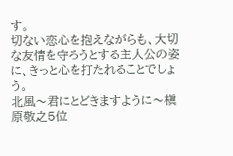す。
切ない恋心を抱えながらも、大切な友情を守ろうとする主人公の姿に、きっと心を打たれることでしょう。
北風〜君にとどきますように〜槇原敬之5位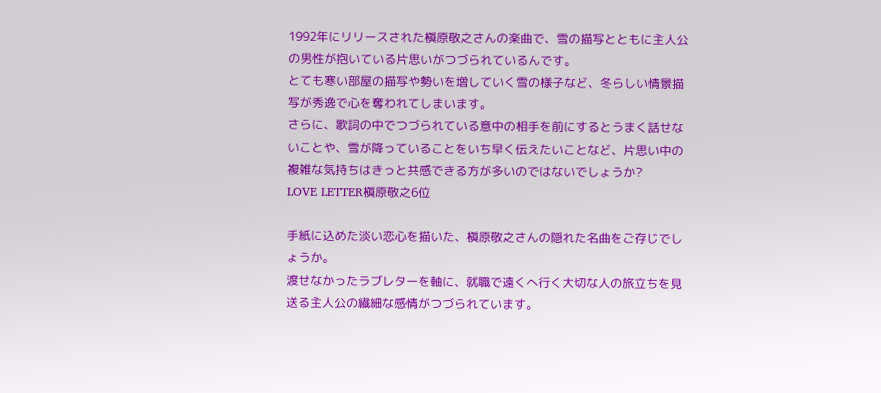1992年にリリースされた槇原敬之さんの楽曲で、雪の描写とともに主人公の男性が抱いている片思いがつづられているんです。
とても寒い部屋の描写や勢いを増していく雪の様子など、冬らしい情景描写が秀逸で心を奪われてしまいます。
さらに、歌詞の中でつづられている意中の相手を前にするとうまく話せないことや、雪が降っていることをいち早く伝えたいことなど、片思い中の複雑な気持ちはきっと共感できる方が多いのではないでしょうか?
LOVE LETTER槇原敬之6位

手紙に込めた淡い恋心を描いた、槇原敬之さんの隠れた名曲をご存じでしょうか。
渡せなかったラブレターを軸に、就職で遠くへ行く大切な人の旅立ちを見送る主人公の繊細な感情がつづられています。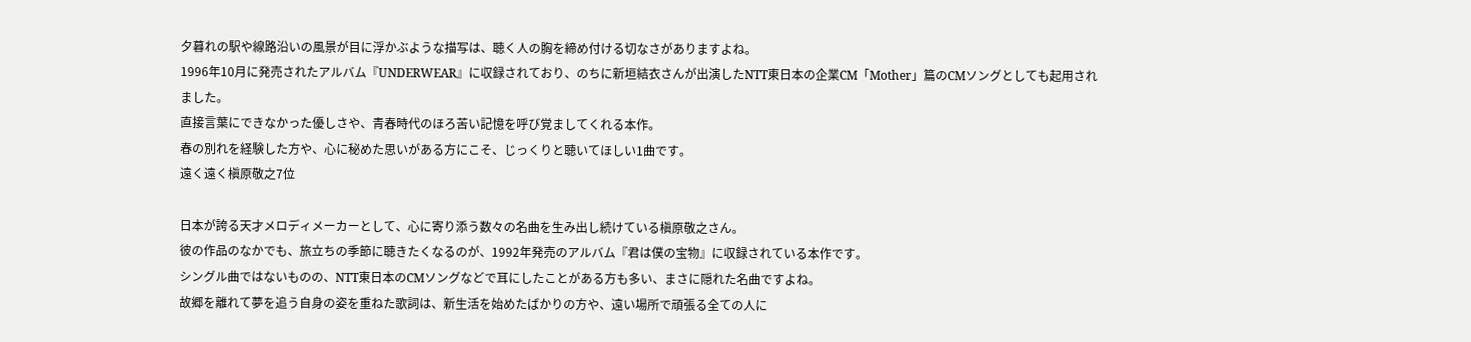夕暮れの駅や線路沿いの風景が目に浮かぶような描写は、聴く人の胸を締め付ける切なさがありますよね。
1996年10月に発売されたアルバム『UNDERWEAR』に収録されており、のちに新垣結衣さんが出演したNTT東日本の企業CM「Mother」篇のCMソングとしても起用されました。
直接言葉にできなかった優しさや、青春時代のほろ苦い記憶を呼び覚ましてくれる本作。
春の別れを経験した方や、心に秘めた思いがある方にこそ、じっくりと聴いてほしい1曲です。
遠く遠く槇原敬之7位

日本が誇る天才メロディメーカーとして、心に寄り添う数々の名曲を生み出し続けている槇原敬之さん。
彼の作品のなかでも、旅立ちの季節に聴きたくなるのが、1992年発売のアルバム『君は僕の宝物』に収録されている本作です。
シングル曲ではないものの、NTT東日本のCMソングなどで耳にしたことがある方も多い、まさに隠れた名曲ですよね。
故郷を離れて夢を追う自身の姿を重ねた歌詞は、新生活を始めたばかりの方や、遠い場所で頑張る全ての人に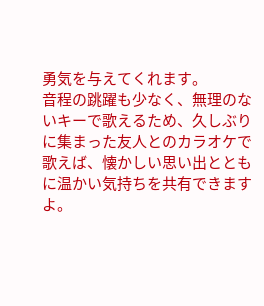勇気を与えてくれます。
音程の跳躍も少なく、無理のないキーで歌えるため、久しぶりに集まった友人とのカラオケで歌えば、懐かしい思い出とともに温かい気持ちを共有できますよ。